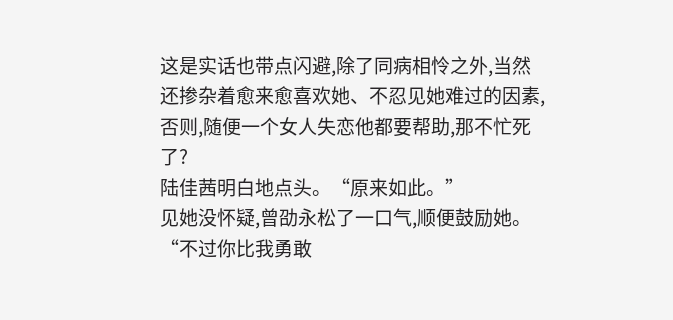这是实话也带点闪避,除了同病相怜之外,当然还掺杂着愈来愈喜欢她、不忍见她难过的因素,否则,随便一个女人失恋他都要帮助,那不忙死了?
陆佳茜明白地点头。“原来如此。”
见她没怀疑,曾劭永松了一口气,顺便鼓励她。“不过你比我勇敢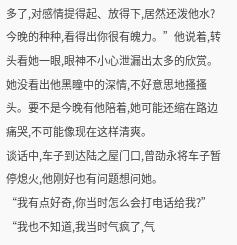多了,对感情提得起、放得下,居然还泼他水?今晚的种种,看得出你很有魄力。”他说着,转头看她一眼,眼神不小心泄漏出太多的欣赏。
她没看出他黑瞳中的深情,不好意思地搔搔头。要不是今晚有他陪着,她可能还缩在路边痛哭,不可能像现在这样清爽。
谈话中,车子到达陆之屋门口,曾劭永将车子暂停熄火,他刚好也有问题想问她。
“我有点好奇,你当时怎么会打电话给我?”
“我也不知道,我当时气疯了,气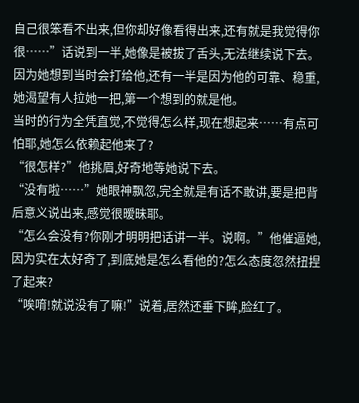自己很笨看不出来,但你却好像看得出来,还有就是我觉得你很……”话说到一半,她像是被拔了舌头,无法继续说下去。因为她想到当时会打给他,还有一半是因为他的可靠、稳重,她渴望有人拉她一把,第一个想到的就是他。
当时的行为全凭直觉,不觉得怎么样,现在想起来……有点可怕耶,她怎么依赖起他来了?
“很怎样?”他挑眉,好奇地等她说下去。
“没有啦……”她眼神飘忽,完全就是有话不敢讲,要是把背后意义说出来,感觉很暧昧耶。
“怎么会没有?你刚才明明把话讲一半。说啊。”他催逼她,因为实在太好奇了,到底她是怎么看他的?怎么态度忽然扭捏了起来?
“唉唷!就说没有了嘛!”说着,居然还垂下眸,脸红了。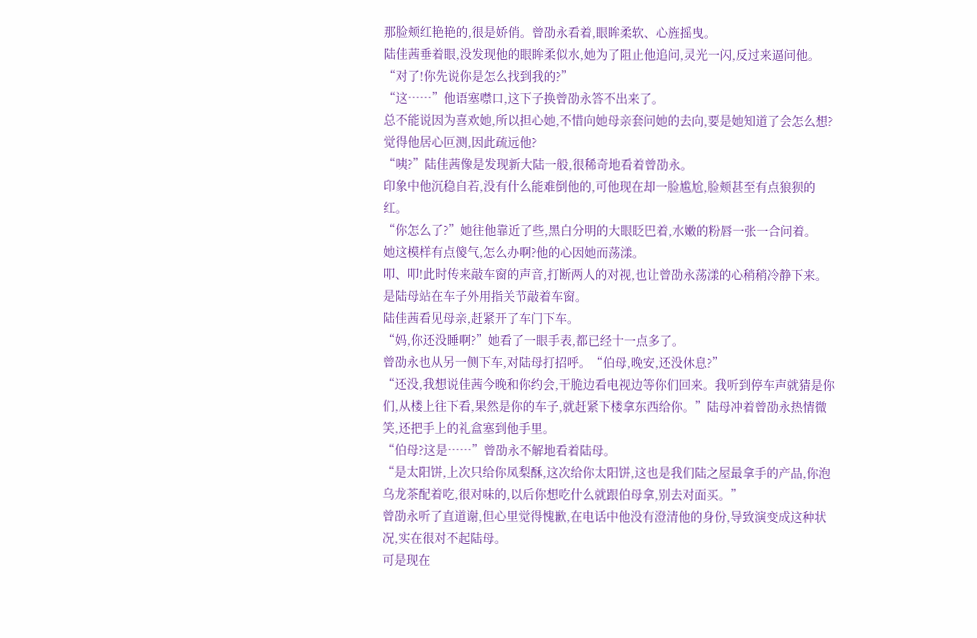那脸颊红艳艳的,很是娇俏。曾劭永看着,眼眸柔软、心旌摇曳。
陆佳茜垂着眼,没发现他的眼眸柔似水,她为了阻止他追问,灵光一闪,反过来逼问他。“对了!你先说你是怎么找到我的?”
“这……”他语塞噤口,这下子换曾劭永答不出来了。
总不能说因为喜欢她,所以担心她,不惜向她母亲套问她的去向,要是她知道了会怎么想?觉得他居心叵测,因此疏远他?
“咦?”陆佳茜像是发现新大陆一般,很稀奇地看着曾劭永。
印象中他沉稳自若,没有什么能难倒他的,可他现在却一脸尴尬,脸颊甚至有点狼狈的红。
“你怎么了?”她往他靠近了些,黑白分明的大眼眨巴着,水嫩的粉唇一张一合问着。
她这模样有点傻气,怎么办啊?他的心因她而荡漾。
叩、叩!此时传来敲车窗的声音,打断两人的对视,也让曾劭永荡漾的心稍稍冷静下来。
是陆母站在车子外用指关节敲着车窗。
陆佳茜看见母亲,赶紧开了车门下车。
“妈,你还没睡啊?”她看了一眼手表,都已经十一点多了。
曾劭永也从另一侧下车,对陆母打招呼。“伯母,晚安,还没休息?”
“还没,我想说佳茜今晚和你约会,干脆边看电视边等你们回来。我听到停车声就猜是你们,从楼上往下看,果然是你的车子,就赶紧下楼拿东西给你。”陆母冲着曾劭永热情微笑,还把手上的礼盒塞到他手里。
“伯母?这是……”曾劭永不解地看着陆母。
“是太阳饼,上次只给你凤梨酥,这次给你太阳饼,这也是我们陆之屋最拿手的产品,你泡乌龙茶配着吃,很对味的,以后你想吃什么就跟伯母拿,别去对面买。”
曾劭永听了直道谢,但心里觉得愧歉,在电话中他没有澄清他的身份,导致演变成这种状况,实在很对不起陆母。
可是现在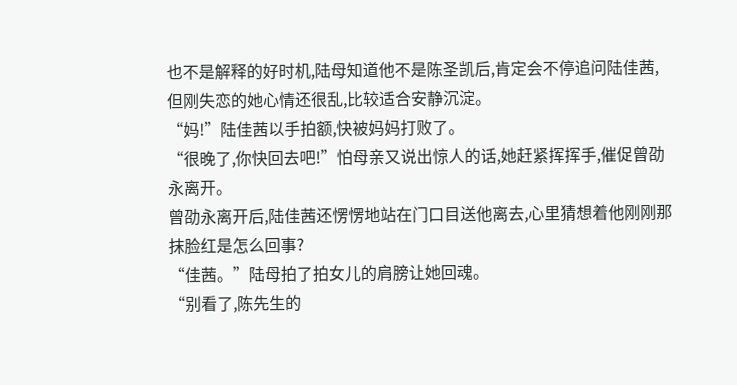也不是解释的好时机,陆母知道他不是陈圣凯后,肯定会不停追问陆佳茜,但刚失恋的她心情还很乱,比较适合安静沉淀。
“妈!”陆佳茜以手拍额,快被妈妈打败了。
“很晚了,你快回去吧!”怕母亲又说出惊人的话,她赶紧挥挥手,催促曾劭永离开。
曾劭永离开后,陆佳茜还愣愣地站在门口目送他离去,心里猜想着他刚刚那抹脸红是怎么回事?
“佳茜。”陆母拍了拍女儿的肩膀让她回魂。
“别看了,陈先生的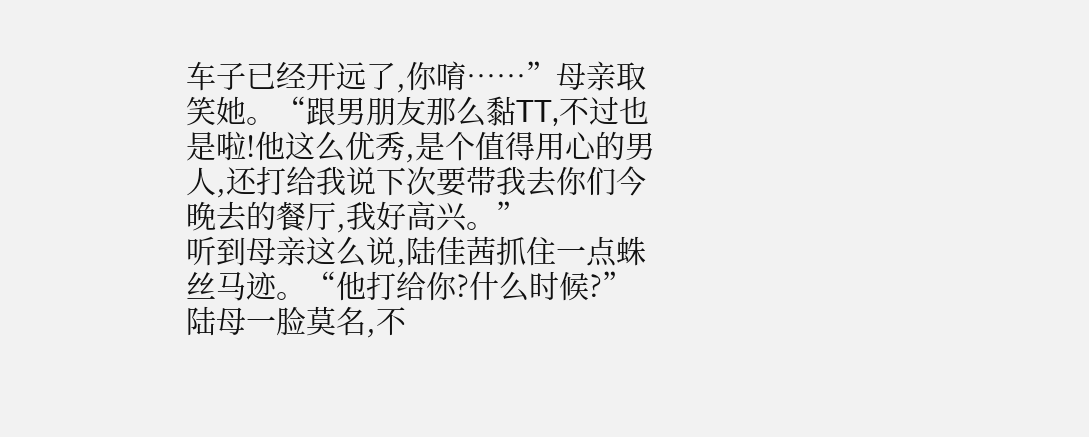车子已经开远了,你唷……”母亲取笑她。“跟男朋友那么黏TT,不过也是啦!他这么优秀,是个值得用心的男人,还打给我说下次要带我去你们今晚去的餐厅,我好高兴。”
听到母亲这么说,陆佳茜抓住一点蛛丝马迹。“他打给你?什么时候?”
陆母一脸莫名,不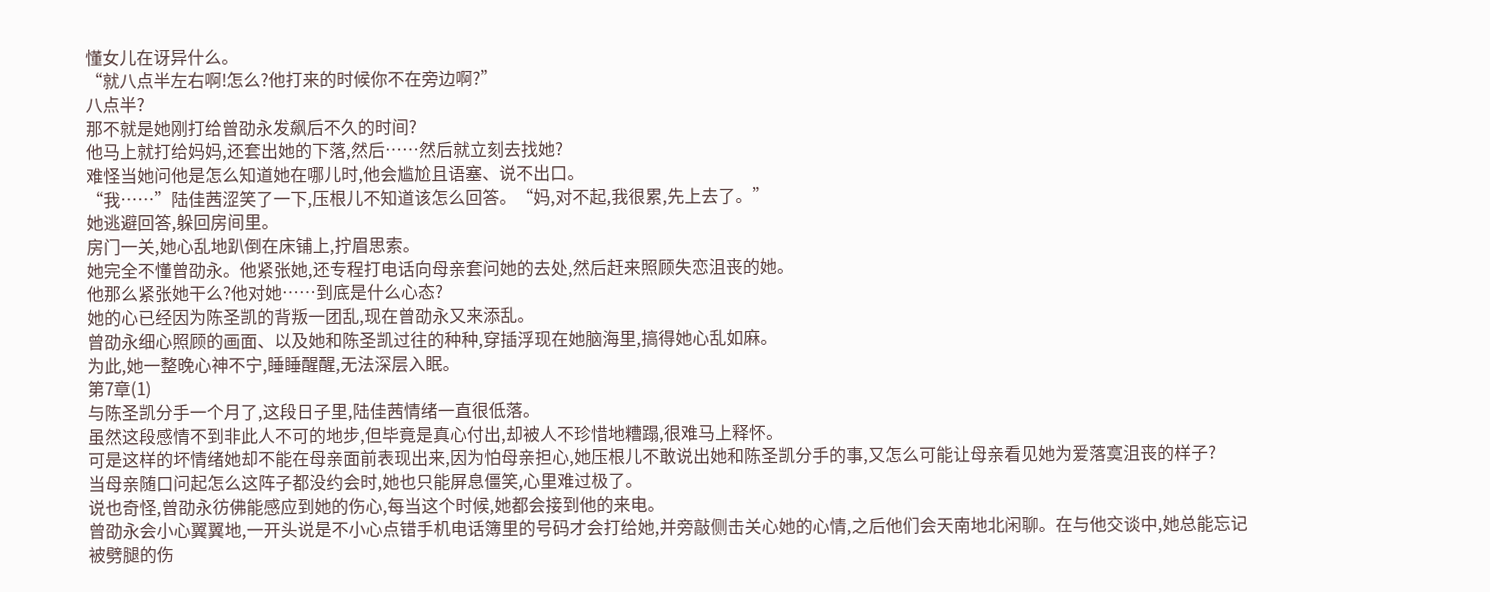懂女儿在讶异什么。
“就八点半左右啊!怎么?他打来的时候你不在旁边啊?”
八点半?
那不就是她刚打给曾劭永发飙后不久的时间?
他马上就打给妈妈,还套出她的下落,然后……然后就立刻去找她?
难怪当她问他是怎么知道她在哪儿时,他会尴尬且语塞、说不出口。
“我……”陆佳茜涩笑了一下,压根儿不知道该怎么回答。“妈,对不起,我很累,先上去了。”
她逃避回答,躲回房间里。
房门一关,她心乱地趴倒在床铺上,拧眉思索。
她完全不懂曾劭永。他紧张她,还专程打电话向母亲套问她的去处,然后赶来照顾失恋沮丧的她。
他那么紧张她干么?他对她……到底是什么心态?
她的心已经因为陈圣凯的背叛一团乱,现在曾劭永又来添乱。
曾劭永细心照顾的画面、以及她和陈圣凯过往的种种,穿插浮现在她脑海里,搞得她心乱如麻。
为此,她一整晚心神不宁,睡睡醒醒,无法深层入眠。
第7章(1)
与陈圣凯分手一个月了,这段日子里,陆佳茜情绪一直很低落。
虽然这段感情不到非此人不可的地步,但毕竟是真心付出,却被人不珍惜地糟蹋,很难马上释怀。
可是这样的坏情绪她却不能在母亲面前表现出来,因为怕母亲担心,她压根儿不敢说出她和陈圣凯分手的事,又怎么可能让母亲看见她为爱落寞沮丧的样子?
当母亲随口问起怎么这阵子都没约会时,她也只能屏息僵笑,心里难过极了。
说也奇怪,曾劭永彷佛能感应到她的伤心,每当这个时候,她都会接到他的来电。
曾劭永会小心翼翼地,一开头说是不小心点错手机电话簿里的号码才会打给她,并旁敲侧击关心她的心情,之后他们会天南地北闲聊。在与他交谈中,她总能忘记被劈腿的伤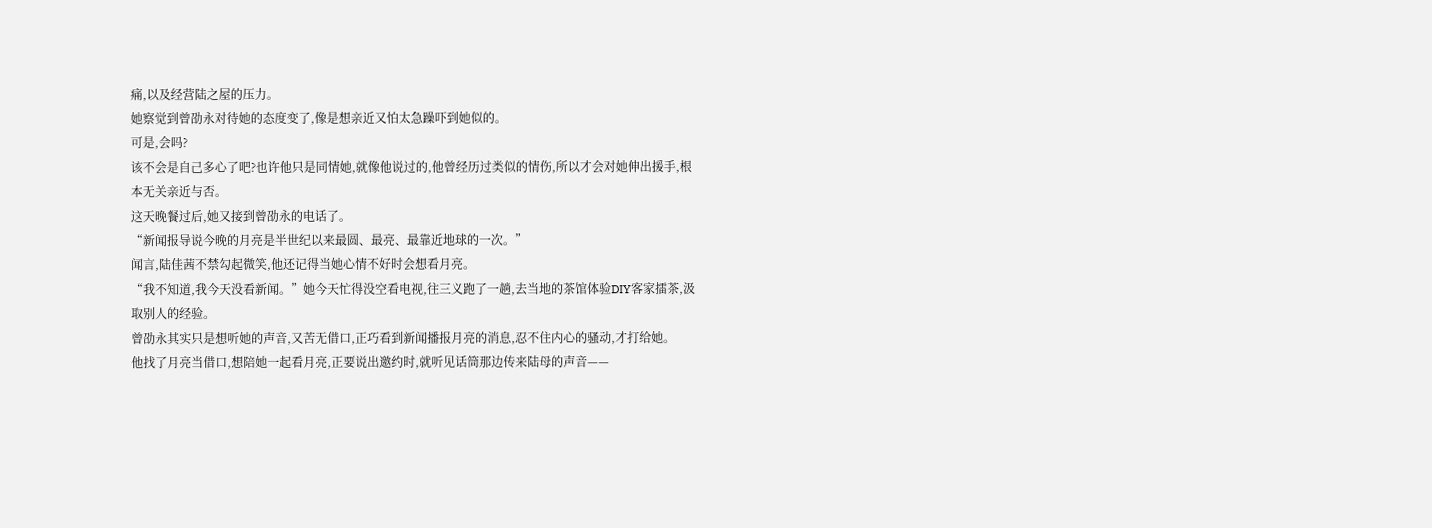痛,以及经营陆之屋的压力。
她察觉到曾劭永对待她的态度变了,像是想亲近又怕太急躁吓到她似的。
可是,会吗?
该不会是自己多心了吧?也许他只是同情她,就像他说过的,他曾经历过类似的情伤,所以才会对她伸出援手,根本无关亲近与否。
这天晚餐过后,她又接到曾劭永的电话了。
“新闻报导说今晚的月亮是半世纪以来最圆、最亮、最靠近地球的一次。”
闻言,陆佳茜不禁勾起微笑,他还记得当她心情不好时会想看月亮。
“我不知道,我今天没看新闻。”她今天忙得没空看电视,往三义跑了一趟,去当地的茶馆体验DIY客家擂茶,汲取别人的经验。
曾劭永其实只是想听她的声音,又苦无借口,正巧看到新闻播报月亮的消息,忍不住内心的骚动,才打给她。
他找了月亮当借口,想陪她一起看月亮,正要说出邀约时,就听见话筒那边传来陆母的声音——